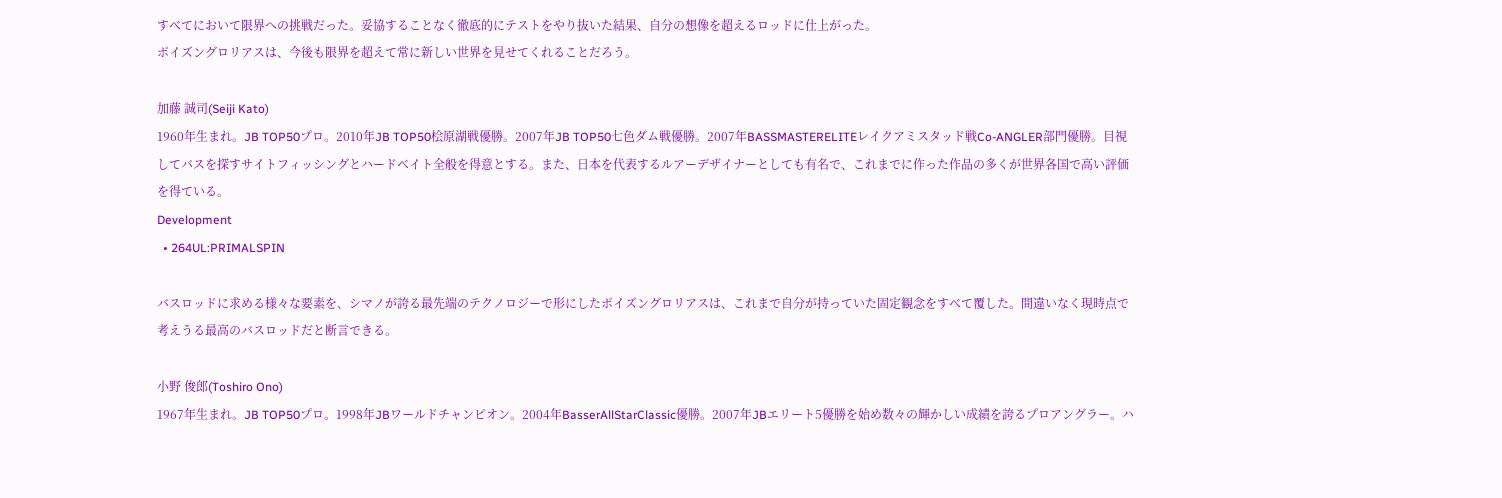すべてにおいて限界への挑戦だった。妥協することなく徹底的にテストをやり抜いた結果、自分の想像を超えるロッドに仕上がった。
ポイズングロリアスは、今後も限界を超えて常に新しい世界を見せてくれることだろう。

加藤 誠司(Seiji Kato)
1960年生まれ。JB TOP50プロ。2010年JB TOP50桧原湖戦優勝。2007年JB TOP50七色ダム戦優勝。2007年BASSMASTERELITEレイクアミスタッド戦Co-ANGLER部門優勝。目視してバスを探すサイトフィッシングとハードベイト全般を得意とする。また、日本を代表するルアーデザイナーとしても有名で、これまでに作った作品の多くが世界各国で高い評価を得ている。
Development
  • 264UL:PRIMALSPIN

バスロッドに求める様々な要素を、シマノが誇る最先端のテクノロジーで形にしたポイズングロリアスは、これまで自分が持っていた固定観念をすべて覆した。間違いなく現時点で考えうる最高のバスロッドだと断言できる。

小野 俊郎(Toshiro Ono)
1967年生まれ。JB TOP50プロ。1998年JBワールドチャンピオン。2004年BasserAllStarClassic優勝。2007年JBエリート5優勝を始め数々の輝かしい成績を誇るプロアングラー。ハ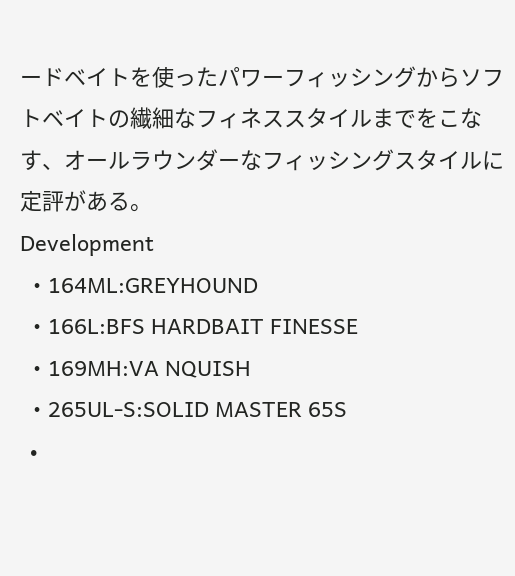ードベイトを使ったパワーフィッシングからソフトベイトの繊細なフィネススタイルまでをこなす、オールラウンダーなフィッシングスタイルに定評がある。
Development
  • 164ML:GREYHOUND
  • 166L:BFS HARDBAIT FINESSE
  • 169MH:VA NQUISH
  • 265UL-S:SOLID MASTER 65S
  •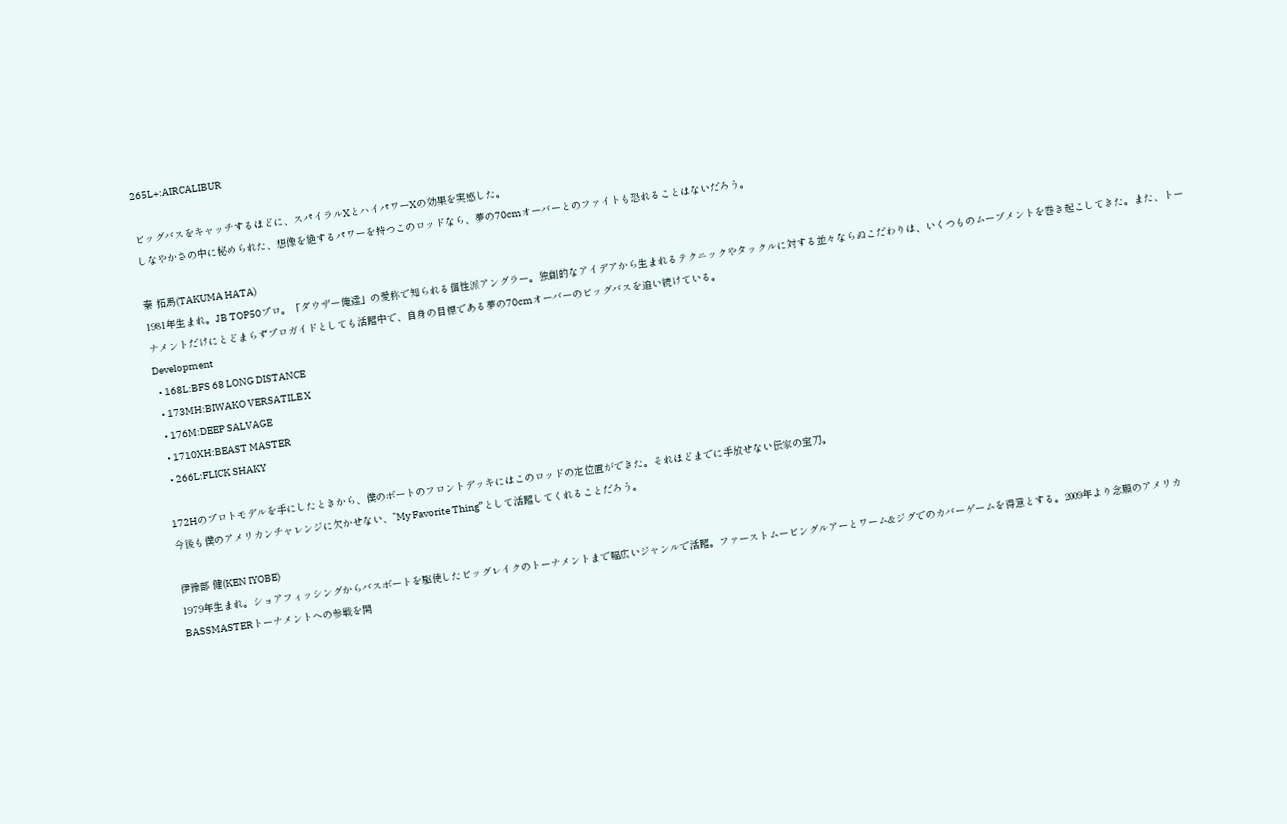265L+:AIRCALIBUR

ビッグバスをキャッチするほどに、スパイラルXとハイパワーXの効果を実感した。
しなやかさの中に秘められた、想像を絶するパワーを持つこのロッドなら、夢の70cmオーバーとのファイトも恐れることはないだろう。

秦 拓馬(TAKUMA HATA)
1981年生まれ。JB TOP50プロ。「ダウザー俺達」の愛称で知られる個性派アングラー。独創的なアイデアから生まれるテクニックやタックルに対する並々ならぬこだわりは、いくつものムーブメントを巻き起こしてきた。また、トーナメントだけにとどまらずプロガイドとしても活躍中で、自身の目標である夢の70cmオーバーのビッグバスを追い続けている。
Development
  • 168L:BFS 68 LONG DISTANCE
  • 173MH:BIWAKO VERSATILE X
  • 176M:DEEP SALVAGE
  • 1710XH:BEAST MASTER
  • 266L:FLICK SHAKY

172Hのプロトモデルを手にしたときから、僕のボートのフロントデッキにはこのロッドの定位置ができた。それほどまでに手放せない伝家の宝刀。
今後も僕のアメリカンチャレンジに欠かせない、”My Favorite Thing”として活躍してくれることだろう。

伊豫部 健(KEN IYOBE)
1979年生まれ。ショアフィッシングからバスボートを駆使したビッグレイクのトーナメントまで幅広いジャンルで活躍。ファーストムービングルアーとワーム&ジグでのカバーゲームを得意とする。2009年より念願のアメリカBASSMASTERトーナメントへの参戦を開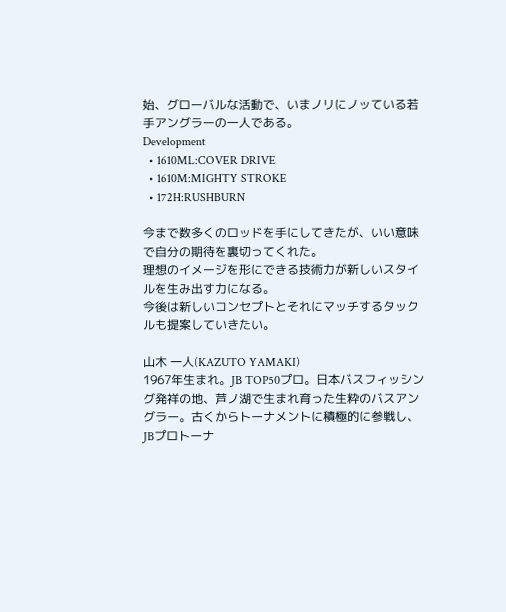始、グローバルな活動で、いまノリにノッている若手アングラーの一人である。
Development
  • 1610ML:COVER DRIVE
  • 1610M:MIGHTY STROKE
  • 172H:RUSHBURN

今まで数多くのロッドを手にしてきたが、いい意味で自分の期待を裏切ってくれた。
理想のイメージを形にできる技術力が新しいスタイルを生み出す力になる。
今後は新しいコンセプトとそれにマッチするタックルも提案していきたい。

山木 一人(KAZUTO YAMAKI)
1967年生まれ。JB TOP50プロ。日本バスフィッシング発祥の地、芦ノ湖で生まれ育った生粋のバスアングラー。古くからトーナメントに積極的に参戦し、JBプロトーナ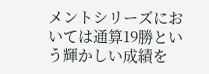メントシリーズにおいては通算19勝という輝かしい成績を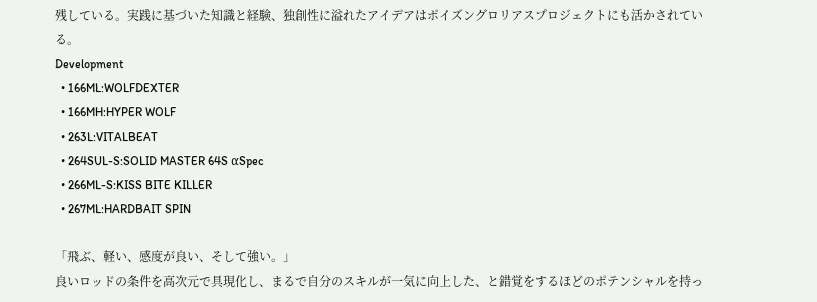残している。実践に基づいた知識と経験、独創性に溢れたアイデアはポイズングロリアスプロジェクトにも活かされている。
Development
  • 166ML:WOLFDEXTER
  • 166MH:HYPER WOLF
  • 263L:VITALBEAT
  • 264SUL-S:SOLID MASTER 64S αSpec
  • 266ML-S:KISS BITE KILLER
  • 267ML:HARDBAIT SPIN

「飛ぶ、軽い、感度が良い、そして強い。」
良いロッドの条件を高次元で具現化し、まるで自分のスキルが一気に向上した、と錯覚をするほどのポテンシャルを持っ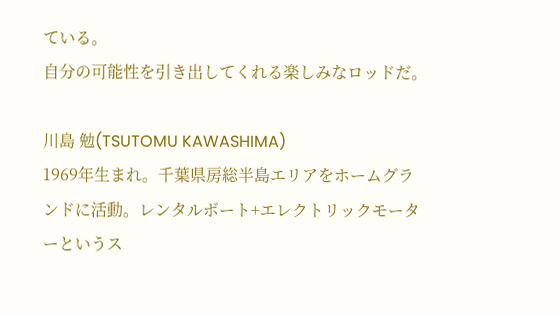ている。
自分の可能性を引き出してくれる楽しみなロッドだ。

川島 勉(TSUTOMU KAWASHIMA)
1969年生まれ。千葉県房総半島エリアをホームグランドに活動。レンタルボート+エレクトリックモーターというス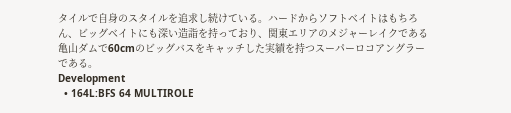タイルで自身のスタイルを追求し続けている。ハードからソフトベイトはもちろん、ビッグベイトにも深い造詣を持っており、関東エリアのメジャーレイクである亀山ダムで60cmのビッグバスをキャッチした実績を持つスーパーロコアングラーである。
Development
  • 164L:BFS 64 MULTIROLE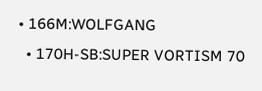• 166M:WOLFGANG
  • 170H-SB:SUPER VORTISM 70